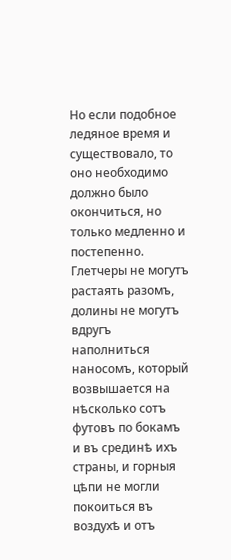Но если подобное ледяное время и существовало, то оно необходимо должно было окончиться, но только медленно и постепенно. Глетчеры не могутъ растаять разомъ, долины не могутъ вдругъ наполниться наносомъ, который возвышается на нѣсколько сотъ футовъ по бокамъ и въ срединѣ ихъ страны, и горныя цѣпи не могли покоиться въ воздухѣ и отъ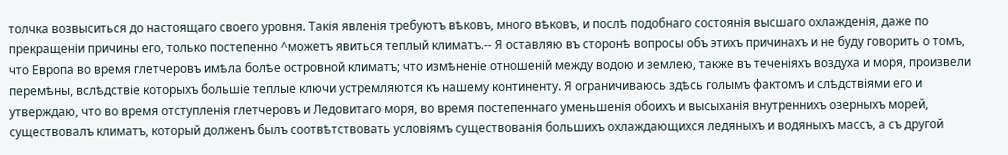толчка возвыситься до настоящаго своего уровня. Такія явленія требуютъ вѣковъ, много вѣковъ, и послѣ подобнаго состоянія высшаго охлажденія, даже по прекращеніи причины его, только постепенно ^можетъ явиться теплый климатъ.-- Я оставляю въ сторонѣ вопросы объ этихъ причинахъ и не буду говорить о томъ, что Европа во время глетчеровъ имѣла болѣе островной климатъ; что измѣненіе отношеній между водою и землею, также въ теченіяхъ воздуха и моря, произвели перемѣны, вслѣдствіе которыхъ большіе теплые ключи устремляются къ нашему континенту. Я ограничиваюсь здѣсь голымъ фактомъ и слѣдствіями его и утверждаю, что во время отступленія глетчеровъ и Ледовитаго моря, во время постепеннаго уменьшенія обоихъ и высыханія внутреннихъ озерныхъ морей, существовалъ климатъ, который долженъ былъ соотвѣтствовать условіямъ существованія большихъ охлаждающихся ледяныхъ и водяныхъ массъ, а съ другой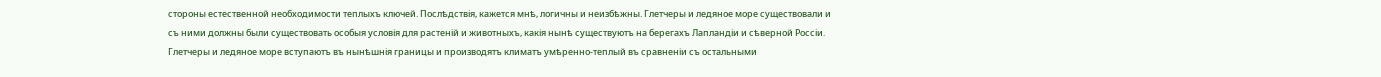стороны естественной необходимости теплыхъ ключей. Послѣдствія, кажется мнѣ, логичны и неизбѣжны. Глетчеры и ледяное море существовали и съ ними должны были существовать особыя условія для растеній и животныхъ, какія нынѣ существуютъ на берегахъ Лапландіи и сѣверной Россіи. Глетчеры и ледяное море вступаютъ въ нынѣшнія границы и производятъ климатъ умѣренно-теплый въ сравненіи съ остальными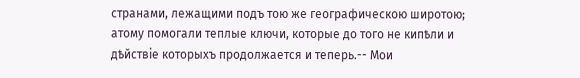странами, лежащими подъ тою же географическою широтою; атому помогали теплые ключи, которые до того не кипѣли и дѣйствіе которыхъ продолжается и теперь.-- Мои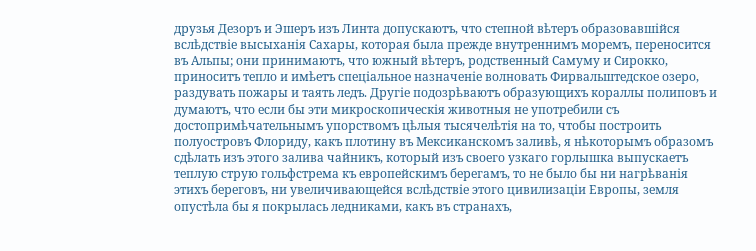друзья Дезоръ и Эшеръ изъ Линта допускаютъ, что степной вѣтеръ образовавшійся вслѣдствіе высыханія Сахары, которая была прежде внутреннимъ моремъ, переносится въ Альпы; они принимаютъ, что южный вѣтеръ, родственный Самуму и Сирокко, приноситъ тепло и имѣетъ спеціальное назначеніе волновать Фирвальштедское озеро, раздувать пожары и таять ледъ. Другіе подозрѣваютъ образующихъ кораллы полиповъ и думаютъ, что если бы эти микроскопическія животныя не употребили съ достопримѣчательнымъ упорствомъ цѣлыя тысячелѣтія на то, чтобы построить полуостровъ Флориду, какъ плотину въ Мексиканскомъ заливѣ, я нѣкоторымъ образомъ сдѣлать изъ этого залива чайникъ, который изъ своего узкаго горлышка выпускаетъ теплую струю гольфстрема къ европейскимъ берегамъ, то не было бы ни нагрѣванія этихъ береговъ, ни увеличивающейся вслѣдствіе этого цивилизаціи Европы, земля опустѣла бы я покрылась ледниками, какъ въ странахъ,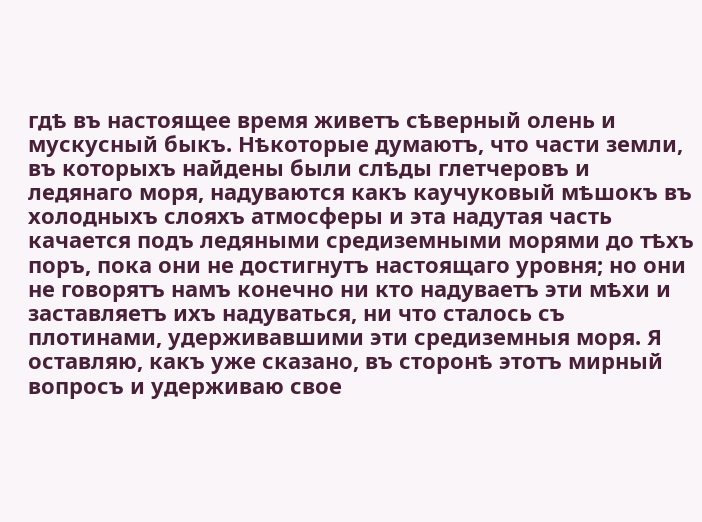гдѣ въ настоящее время живетъ сѣверный олень и мускусный быкъ. Нѣкоторые думаютъ, что части земли, въ которыхъ найдены были слѣды глетчеровъ и ледянаго моря, надуваются какъ каучуковый мѣшокъ въ холодныхъ слояхъ атмосферы и эта надутая часть качается подъ ледяными средиземными морями до тѣхъ поръ, пока они не достигнутъ настоящаго уровня; но они не говорятъ намъ конечно ни кто надуваетъ эти мѣхи и заставляетъ ихъ надуваться, ни что сталось съ плотинами, удерживавшими эти средиземныя моря. Я оставляю, какъ уже сказано, въ сторонѣ этотъ мирный вопросъ и удерживаю свое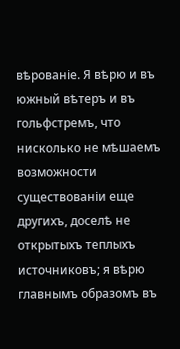вѣрованіе. Я вѣрю и въ южный вѣтеръ и въ гольфстремъ, что нисколько не мѣшаемъ возможности существованіи еще другихъ, доселѣ не открытыхъ теплыхъ источниковъ; я вѣрю главнымъ образомъ въ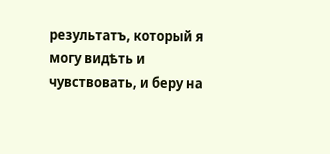результатъ, который я могу видѣть и чувствовать, и беру на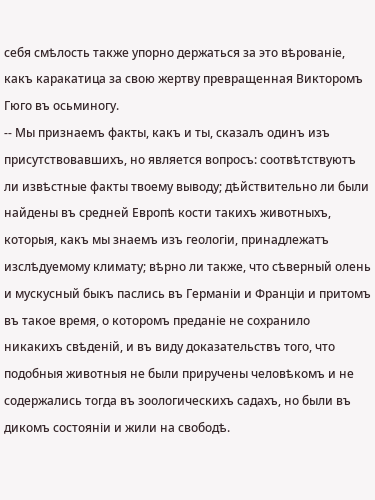себя смѣлость также упорно держаться за это вѣрованіе, какъ каракатица за свою жертву превращенная Викторомъ Гюго въ осьминогу.
-- Мы признаемъ факты, какъ и ты, сказалъ одинъ изъ присутствовавшихъ, но является вопросъ: соотвѣтствуютъ ли извѣстные факты твоему выводу; дѣйствительно ли были найдены въ средней Европѣ кости такихъ животныхъ, которыя, какъ мы знаемъ изъ геологіи, принадлежатъ изслѣдуемому климату; вѣрно ли также, что сѣверный олень и мускусный быкъ паслись въ Германіи и Франціи и притомъ въ такое время, о которомъ преданіе не сохранило никакихъ свѣденій, и въ виду доказательствъ того, что подобныя животныя не были приручены человѣкомъ и не содержались тогда въ зоологическихъ садахъ, но были въ дикомъ состояніи и жили на свободѣ.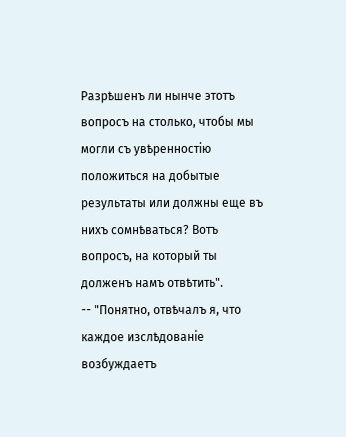Разрѣшенъ ли нынче этотъ вопросъ на столько, чтобы мы могли съ увѣренностію положиться на добытые результаты или должны еще въ нихъ сомнѣваться? Вотъ вопросъ, на который ты долженъ намъ отвѣтить".
-- "Понятно, отвѣчалъ я, что каждое изслѣдованіе возбуждаетъ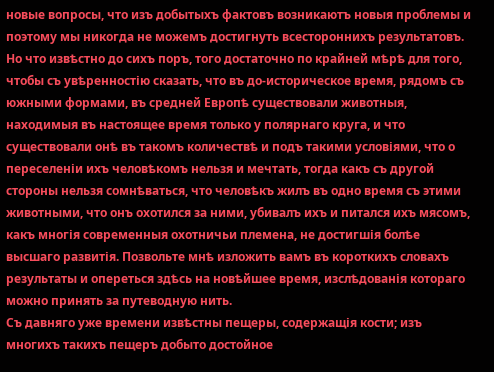новые вопросы, что изъ добытыхъ фактовъ возникаютъ новыя проблемы и поэтому мы никогда не можемъ достигнуть всестороннихъ результатовъ. Но что извѣстно до сихъ поръ, того достаточно по крайней мѣрѣ для того, чтобы съ увѣренностію сказать, что въ до-историческое время, рядомъ съ южными формами, въ средней Европѣ существовали животныя, находимыя въ настоящее время только у полярнаго круга, и что существовали онѣ въ такомъ количествѣ и подъ такими условіями, что о переселеніи ихъ человѣкомъ нельзя и мечтать, тогда какъ съ другой стороны нельзя сомнѣваться, что человѣкъ жилъ въ одно время съ этими животными, что онъ охотился за ними, убивалъ ихъ и питался ихъ мясомъ, какъ многія современныя охотничьи племена, не достигшія болѣе высшаго развитія. Позвольте мнѣ изложить вамъ въ короткихъ словахъ результаты и опереться здѣсь на новѣйшее время, изслѣдованія котораго можно принять за путеводную нить.
Съ давняго уже времени извѣстны пещеры, содержащія кости; изъ многихъ такихъ пещеръ добыто достойное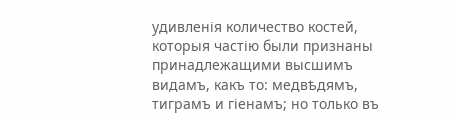удивленія количество костей, которыя частію были признаны принадлежащими высшимъ видамъ, какъ то: медвѣдямъ, тиграмъ и гіенамъ; но только въ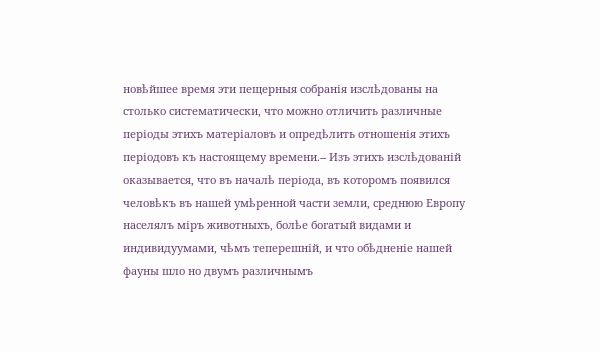новѣйшее время эти пещерныя собранія изслѣдованы на столько систематически, что можно отличить различные періоды этихъ матеріаловъ и опредѣлить отношенія этихъ періодовъ къ настоящему времени.-- Изъ этихъ изслѣдованій оказывается, что въ началѣ періода, въ которомъ появился человѣкъ въ нашей умѣренной части земли, среднюю Европу населялъ міръ животныхъ, болѣе богатый видами и индивидуумами, чѣмъ теперешній, и что обѣдненіе нашей фауны шло но двумъ различнымъ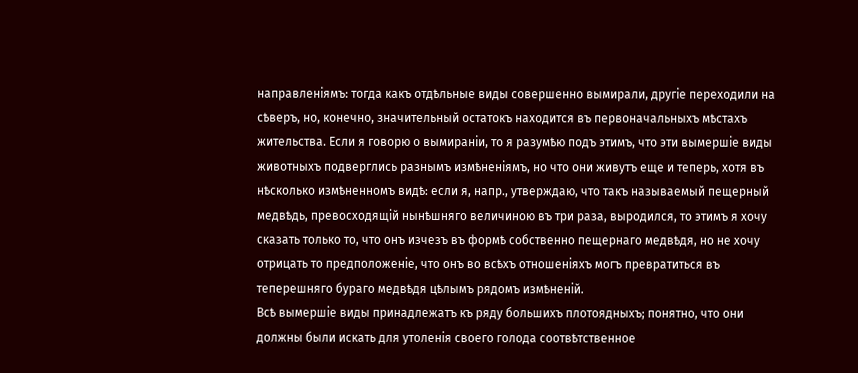направленіямъ: тогда какъ отдѣльные виды совершенно вымирали, другіе переходили на сѣверъ, но, конечно, значительный остатокъ находится въ первоначальныхъ мѣстахъ жительства. Если я говорю о вымираніи, то я разумѣю подъ этимъ, что эти вымершіе виды животныхъ подверглись разнымъ измѣненіямъ, но что они живутъ еще и теперь, хотя въ нѣсколько измѣненномъ видѣ: если я, напр., утверждаю, что такъ называемый пещерный медвѣдь, превосходящій нынѣшняго величиною въ три раза, выродился, то этимъ я хочу сказать только то, что онъ изчезъ въ формѣ собственно пещернаго медвѣдя, но не хочу отрицать то предположеніе, что онъ во всѣхъ отношеніяхъ могъ превратиться въ теперешняго бураго медвѣдя цѣлымъ рядомъ измѣненій.
Всѣ вымершіе виды принадлежатъ къ ряду большихъ плотоядныхъ; понятно, что они должны были искать для утоленія своего голода соотвѣтственное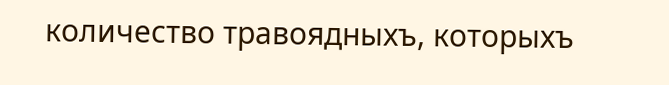количество травоядныхъ, которыхъ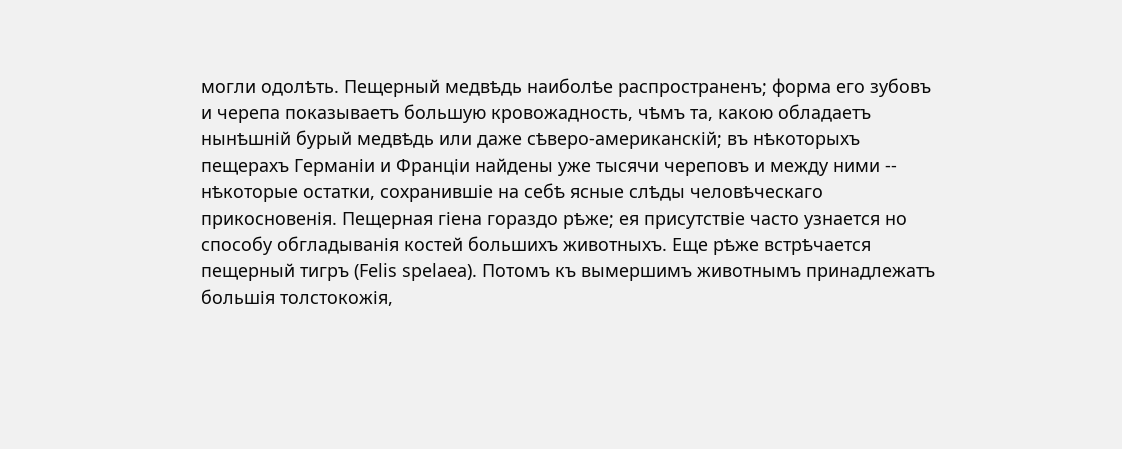могли одолѣть. Пещерный медвѣдь наиболѣе распространенъ; форма его зубовъ и черепа показываетъ большую кровожадность, чѣмъ та, какою обладаетъ нынѣшній бурый медвѣдь или даже сѣверо-американскій; въ нѣкоторыхъ пещерахъ Германіи и Франціи найдены уже тысячи череповъ и между ними -- нѣкоторые остатки, сохранившіе на себѣ ясные слѣды человѣческаго прикосновенія. Пещерная гіена гораздо рѣже; ея присутствіе часто узнается но способу обгладыванія костей большихъ животныхъ. Еще рѣже встрѣчается пещерный тигръ (Felis spelaea). Потомъ къ вымершимъ животнымъ принадлежатъ большія толстокожія,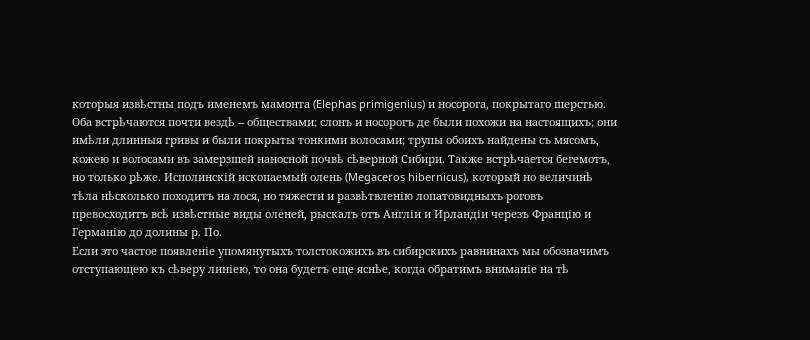которыя извѣстны подъ именемъ мамонта (Elephas primigenius) и носорога, покрытаго шерстью. Оба встрѣчаются почти вездѣ -- обществами; слонъ и носорогъ де были похожи на настоящихъ; они имѣли длинныя гривы и были покрыты тонкими волосами; трупы обоихъ найдены съ мясомъ, кожею и волосами въ замерзшей наносной почвѣ сѣверной Сибири. Также встрѣчается бегемотъ, но только рѣже. Исполинскій ископаемый олень (Megaceros hibernicus), который но величинѣ тѣла нѣсколько походитъ на лося, но тяжести и развѣтвленію лопатовидныхъ роговъ превосходитъ всѣ извѣстные виды оленей, рыскалъ отъ Англіи и Ирландіи черезъ Францію и Германію до долины р. По.
Если это частое появленіе упомянутыхъ толстокожихъ въ сибирскихъ равнинахъ мы обозначимъ отступающею къ сѣверу линіею, то она будетъ еще яснѣе, когда обратимъ вниманіе на тѣ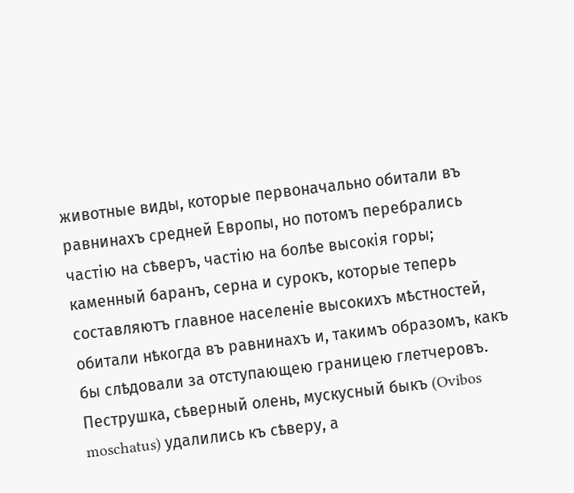животные виды, которые первоначально обитали въ равнинахъ средней Европы, но потомъ перебрались частію на сѣверъ, частію на болѣе высокія горы; каменный баранъ, серна и сурокъ, которые теперь составляютъ главное населеніе высокихъ мѣстностей, обитали нѣкогда въ равнинахъ и, такимъ образомъ, какъ бы слѣдовали за отступающею границею глетчеровъ. Пеструшка, сѣверный олень, мускусный быкъ (Ovibos moschatus) удалились къ сѣверу, а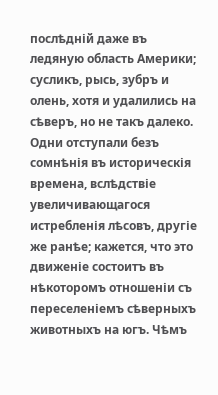послѣдній даже въ ледяную область Америки; сусликъ, рысь, зубръ и олень, хотя и удалились на сѣверъ, но не такъ далеко. Одни отступали безъ сомнѣнія въ историческія времена, вслѣдствіе увеличивающагося истребленія лѣсовъ, другіе же ранѣе; кажется, что это движеніе состоитъ въ нѣкоторомъ отношеніи съ переселеніемъ сѣверныхъ животныхъ на югъ. Чѣмъ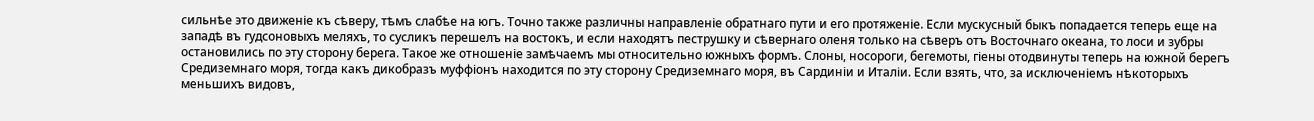сильнѣе это движеніе къ сѣверу, тѣмъ слабѣе на югъ. Точно также различны направленіе обратнаго пути и его протяженіе. Если мускусный быкъ попадается теперь еще на западѣ въ гудсоновыхъ меляхъ, то сусликъ перешелъ на востокъ, и если находятъ пеструшку и сѣвернаго оленя только на сѣверъ отъ Восточнаго океана, то лоси и зубры остановились по эту сторону берега. Такое же отношеніе замѣчаемъ мы относительно южныхъ формъ. Слоны, носороги, бегемоты, гіены отодвинуты теперь на южной берегъ Средиземнаго моря, тогда какъ дикобразъ муффіонъ находится по эту сторону Средиземнаго моря, въ Сардиніи и Италіи. Если взять, что, за исключеніемъ нѣкоторыхъ меньшихъ видовъ,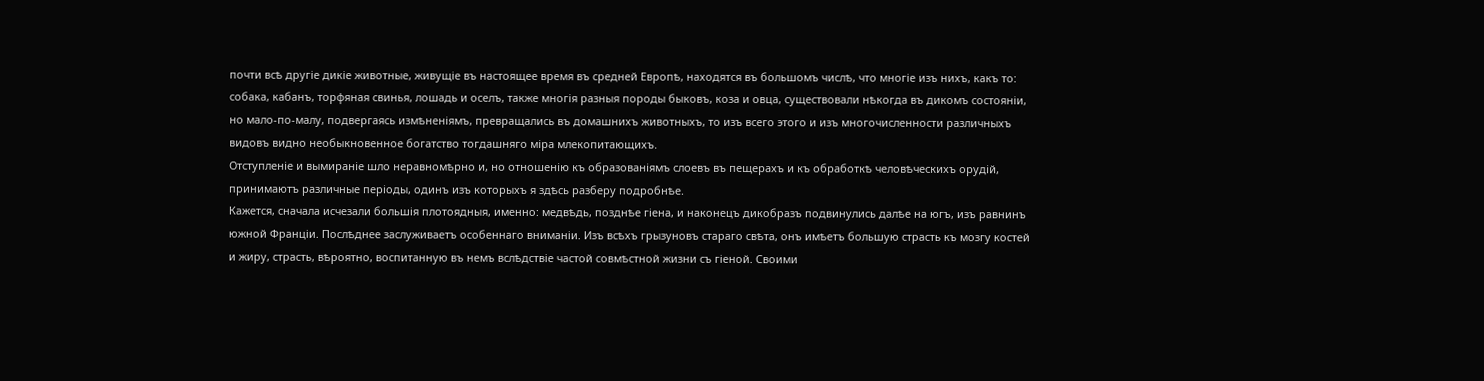почти всѣ другіе дикіе животные, живущіе въ настоящее время въ средней Европѣ, находятся въ большомъ числѣ, что многіе изъ нихъ, какъ то: собака, кабанъ, торфяная свинья, лошадь и оселъ, также многія разныя породы быковъ, коза и овца, существовали нѣкогда въ дикомъ состояніи, но мало-по-малу, подвергаясь измѣненіямъ, превращались въ домашнихъ животныхъ, то изъ всего этого и изъ многочисленности различныхъ видовъ видно необыкновенное богатство тогдашняго міра млекопитающихъ.
Отступленіе и вымираніе шло неравномѣрно и, но отношенію къ образованіямъ слоевъ въ пещерахъ и къ обработкѣ человѣческихъ орудій, принимаютъ различные періоды, одинъ изъ которыхъ я здѣсь разберу подробнѣе.
Кажется, сначала исчезали большія плотоядныя, именно: медвѣдь, позднѣе гіена, и наконецъ дикобразъ подвинулись далѣе на югъ, изъ равнинъ южной Франціи. Послѣднее заслуживаетъ особеннаго вниманіи. Изъ всѣхъ грызуновъ стараго свѣта, онъ имѣетъ большую страсть къ мозгу костей и жиру, страсть, вѣроятно, воспитанную въ немъ вслѣдствіе частой совмѣстной жизни съ гіеной. Своими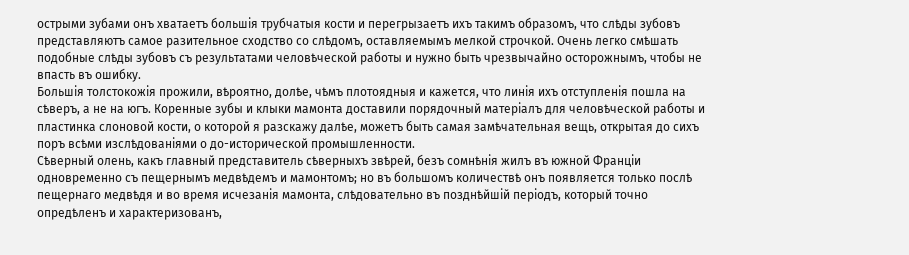острыми зубами онъ хватаетъ большія трубчатыя кости и перегрызаетъ ихъ такимъ образомъ, что слѣды зубовъ представляютъ самое разительное сходство со слѣдомъ, оставляемымъ мелкой строчкой. Очень легко смѣшать подобные слѣды зубовъ съ результатами человѣческой работы и нужно быть чрезвычайно осторожнымъ, чтобы не впасть въ ошибку.
Большія толстокожія прожили, вѣроятно, долѣе, чѣмъ плотоядныя и кажется, что линія ихъ отступленія пошла на сѣверъ, а не на югъ. Коренные зубы и клыки мамонта доставили порядочный матеріалъ для человѣческой работы и пластинка слоновой кости, о которой я разскажу далѣе, можетъ быть самая замѣчательная вещь, открытая до сихъ поръ всѣми изслѣдованіями о до-исторической промышленности.
Сѣверный олень, какъ главный представитель сѣверныхъ звѣрей, безъ сомнѣнія жилъ въ южной Франціи одновременно съ пещернымъ медвѣдемъ и мамонтомъ; но въ большомъ количествѣ онъ появляется только послѣ пещернаго медвѣдя и во время исчезанія мамонта, слѣдовательно въ позднѣйшій періодъ, который точно опредѣленъ и характеризованъ,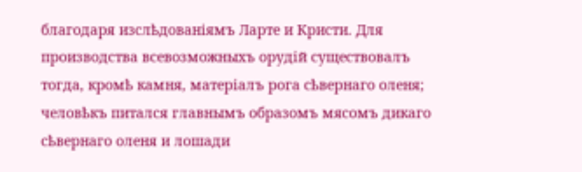благодаря изслѣдованіямъ Ларте и Кристи. Для производства всевозможныхъ орудій существовалъ тогда, кромѣ камня, матеріалъ рога сѣвернаго оленя; человѣкъ питался главнымъ образомъ мясомъ дикаго сѣвернаго оленя и лошади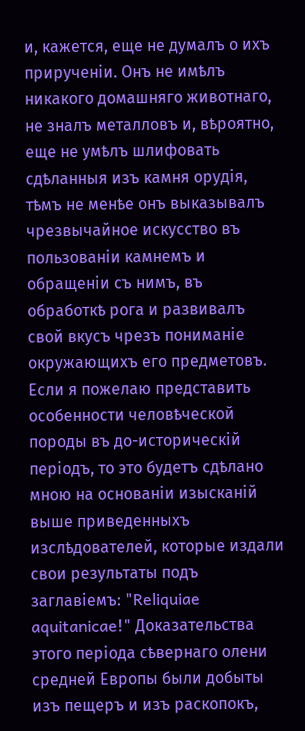и, кажется, еще не думалъ о ихъ прирученіи. Онъ не имѣлъ никакого домашняго животнаго, не зналъ металловъ и, вѣроятно, еще не умѣлъ шлифовать сдѣланныя изъ камня орудія, тѣмъ не менѣе онъ выказывалъ чрезвычайное искусство въ пользованіи камнемъ и обращеніи съ нимъ, въ обработкѣ рога и развивалъ свой вкусъ чрезъ пониманіе окружающихъ его предметовъ. Если я пожелаю представить особенности человѣческой породы въ до-историческій періодъ, то это будетъ сдѣлано мною на основаніи изысканій выше приведенныхъ изслѣдователей, которые издали свои результаты подъ заглавіемъ: "Reliquiae aquitanicae!" Доказательства этого періода сѣвернаго олени средней Европы были добыты изъ пещеръ и изъ раскопокъ,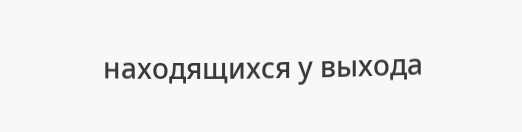находящихся у выхода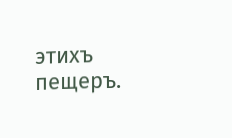этихъ пещеръ.